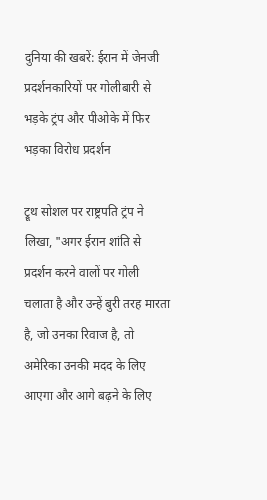दुनिया की खबरें: ईरान में जेनजी प्रदर्शनकारियों पर गोलीबारी से भड़के ट्रंप और पीओके में फिर भड़का विरोध प्रदर्शन

ट्रूथ सोशल पर राष्ट्रपति ट्रंप ने लिखा, "अगर ईरान शांति से प्रदर्शन करने वालों पर गोली चलाता है और उन्हें बुरी तरह मारता है, जो उनका रिवाज है, तो अमेरिका उनकी मदद के लिए आएगा और आगे बढ़ने के लिए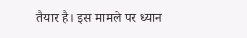तैयार है। इस मामले पर ध्यान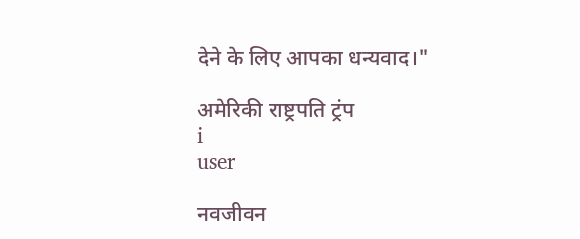देने के लिए आपका धन्यवाद।"

अमेरिकी राष्ट्रपति ट्रंप
i
user

नवजीवन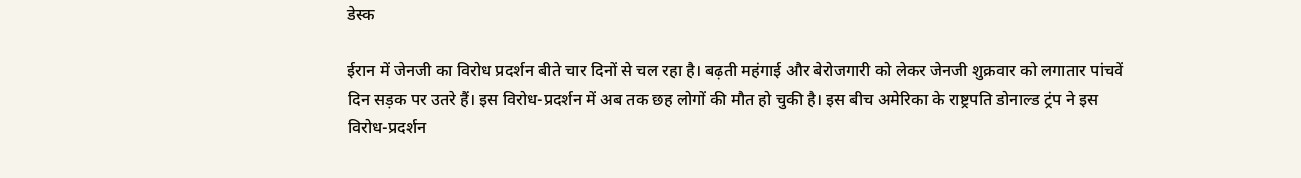डेस्क

ईरान में जेनजी का विरोध प्रदर्शन बीते चार दिनों से चल रहा है। बढ़ती महंगाई और बेरोजगारी को लेकर जेनजी शुक्रवार को लगातार पांचवें दिन सड़क पर उतरे हैं। इस विरोध-प्रदर्शन में अब तक छह लोगों की मौत हो चुकी है। इस बीच अमेरिका के राष्ट्रपति डोनाल्ड ट्रंप ने इस विरोध-प्रदर्शन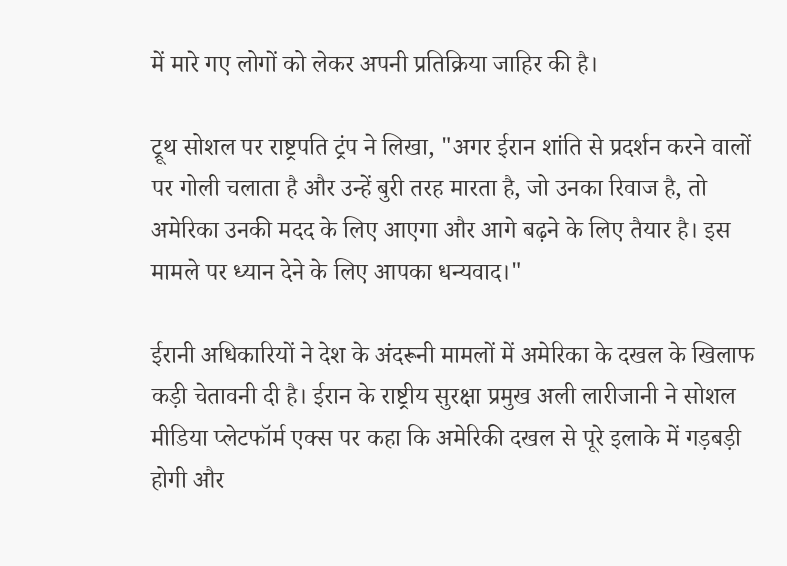में मारे गए लोगों को लेकर अपनी प्रतिक्रिया जाहिर की है।

ट्रूथ सोशल पर राष्ट्रपति ट्रंप ने लिखा, "अगर ईरान शांति से प्रदर्शन करने वालों पर गोली चलाता है और उन्हें बुरी तरह मारता है, जो उनका रिवाज है, तो अमेरिका उनकी मदद के लिए आएगा और आगे बढ़ने के लिए तैयार है। इस मामले पर ध्यान देने के लिए आपका धन्यवाद।"

ईरानी अधिकारियों ने देश के अंदरूनी मामलों में अमेरिका के दखल के खिलाफ कड़ी चेतावनी दी है। ईरान के राष्ट्रीय सुरक्षा प्रमुख अली लारीजानी ने सोशल मीडिया प्लेटफॉर्म एक्स पर कहा कि अमेरिकी दखल से पूरे इलाके में गड़बड़ी होगी और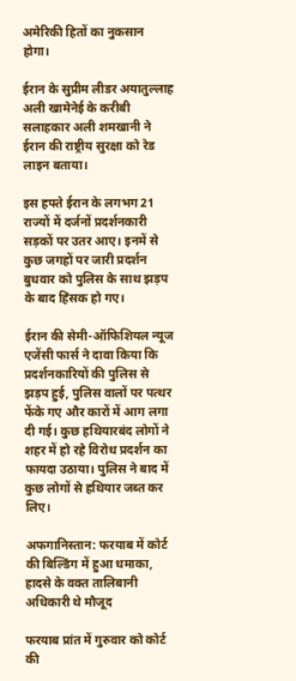अमेरिकी हितों का नुकसान होगा।

ईरान के सुप्रीम लीडर अयातुल्लाह अली खामेनेई के करीबी सलाहकार अली शमखानी ने ईरान की राष्ट्रीय सुरक्षा को रेड लाइन बताया।

इस हफ्ते ईरान के लगभग 21 राज्यों में दर्जनों प्रदर्शनकारी सड़कों पर उतर आए। इनमें से कुछ जगहों पर जारी प्रदर्शन बुधवार को पुलिस के साथ झड़प के बाद हिंसक हो गए।

ईरान की सेमी-ऑफिशियल न्यूज एजेंसी फार्स ने दावा किया कि प्रदर्शनकारियों की पुलिस से झड़प हुई, पुलिस वालों पर पत्थर फेंके गए और कारों में आग लगा दी गई। कुछ हथियारबंद लोगों ने शहर में हो रहे विरोध प्रदर्शन का फायदा उठाया। पुलिस ने बाद में कुछ लोगों से हथियार जब्त कर लिए।

अफगानिस्तान: फरयाब में कोर्ट की बिल्डिंग में हुआ धमाका, हादसे के वक्त तालिबानी अधिकारी थे मौजूद

फरयाब प्रांत में गुरुवार को कोर्ट की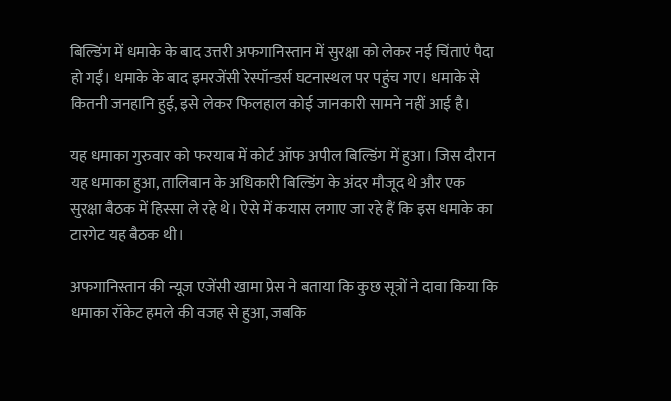बिल्डिंग में धमाके के बाद उत्तरी अफगानिस्तान में सुरक्षा को लेकर नई चिंताएं पैदा हो गईं। धमाके के बाद इमरजेंसी रेस्पॉन्डर्स घटनास्थल पर पहुंच गए। धमाके से कितनी जनहानि हुई, इसे लेकर फिलहाल कोई जानकारी सामने नहीं आई है।

यह धमाका गुरुवार को फरयाब में कोर्ट ऑफ अपील बिल्डिंग में हुआ। जिस दौरान यह धमाका हुआ, तालिबान के अधिकारी बिल्डिंग के अंदर मौजूद थे और एक सुरक्षा बैठक में हिस्सा ले रहे थे। ऐसे में कयास लगाए जा रहे हैं कि इस धमाके का टारगेट यह बैठक थी।

अफगानिस्तान की न्यूज एजेंसी खामा प्रेस ने बताया कि कुछ सूत्रों ने दावा किया कि धमाका रॉकेट हमले की वजह से हुआ, जबकि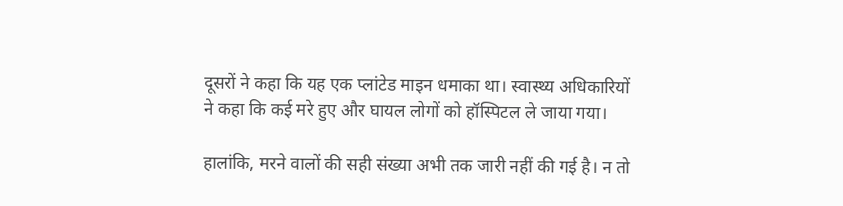दूसरों ने कहा कि यह एक प्लांटेड माइन धमाका था। स्वास्थ्य अधिकारियों ने कहा कि कई मरे हुए और घायल लोगों को हॉस्पिटल ले जाया गया।

हालांकि, मरने वालों की सही संख्या अभी तक जारी नहीं की गई है। न तो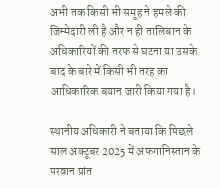अभी तक किसी भी समूह ने हमले की जिम्मेदारी ली है और न ही तालिबान के अधिकारियों की तरफ से घटना या उसके बाद के बारे में किसी भी तरह का आधिकारिक बयान जारी किया गया है।

स्थानीय अधिकारी ने बताया कि पिछले साल अक्टूबर 2025 में अफगानिस्तान के परवान प्रांत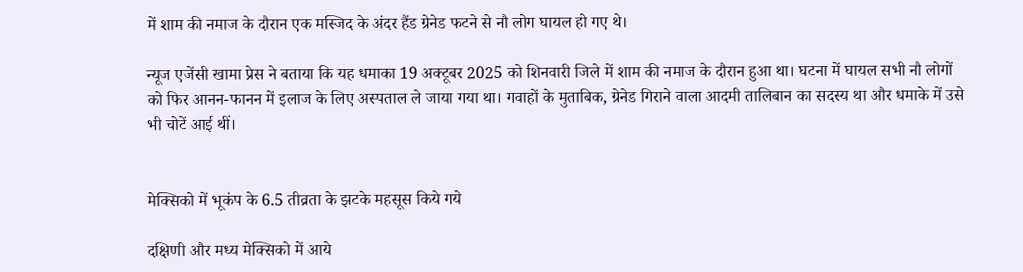में शाम की नमाज के दौरान एक मस्जिद के अंदर हैंड ग्रेनेड फटने से नौ लोग घायल हो गए थे।

न्यूज एजेंसी खामा प्रेस ने बताया कि यह धमाका 19 अक्टूबर 2025 को शिनवारी जिले में शाम की नमाज के दौरान हुआ था। घटना में घायल सभी नौ लोगों को फिर आनन-फानन में इलाज के लिए अस्पताल ले जाया गया था। गवाहों के मुताबिक, ग्रेनेड गिराने वाला आदमी तालिबान का सदस्य था और धमाके में उसे भी चोटें आई थीं।


मेक्सिको में भूकंप के 6.5 तीव्रता के झटके महसूस किये गये

दक्षिणी और मध्य मेक्सिको में आये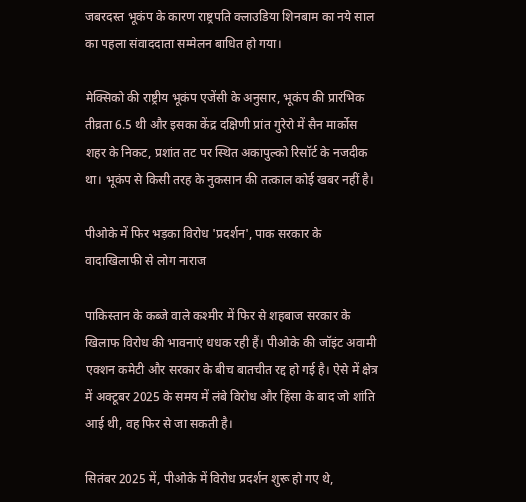जबरदस्त भूकंप के कारण राष्ट्रपति क्लाउडिया शिनबाम का नये साल का पहला संवाददाता सम्मेलन बाधित हो गया।

मेक्सिको की राष्ट्रीय भूकंप एजेंसी के अनुसार, भूकंप की प्रारंभिक तीव्रता 6.5 थी और इसका केंद्र दक्षिणी प्रांत गुरेरो में सैन मार्कोस शहर के निकट, प्रशांत तट पर स्थित अकापुल्को रिसॉर्ट के नजदीक था। भूकंप से किसी तरह के नुकसान की तत्काल कोई खबर नहीं है।

पीओके में फिर भड़का विरोध 'प्रदर्शन', पाक सरकार के वादाखिलाफी से लोग नाराज

पाकिस्तान के कब्जे वाले कश्मीर में फिर से शहबाज सरकार के खिलाफ विरोध की भावनाएं धधक रही हैं। पीओके की जॉइंट अवामी एक्शन कमेटी और सरकार के बीच बातचीत रद्द हो गई है। ऐसे में क्षेत्र में अक्टूबर 2025 के समय में लंबे विरोध और हिंसा के बाद जो शांति आई थी, वह फिर से जा सकती है।

सितंबर 2025 में, पीओके में विरोध प्रदर्शन शुरू हो गए थे,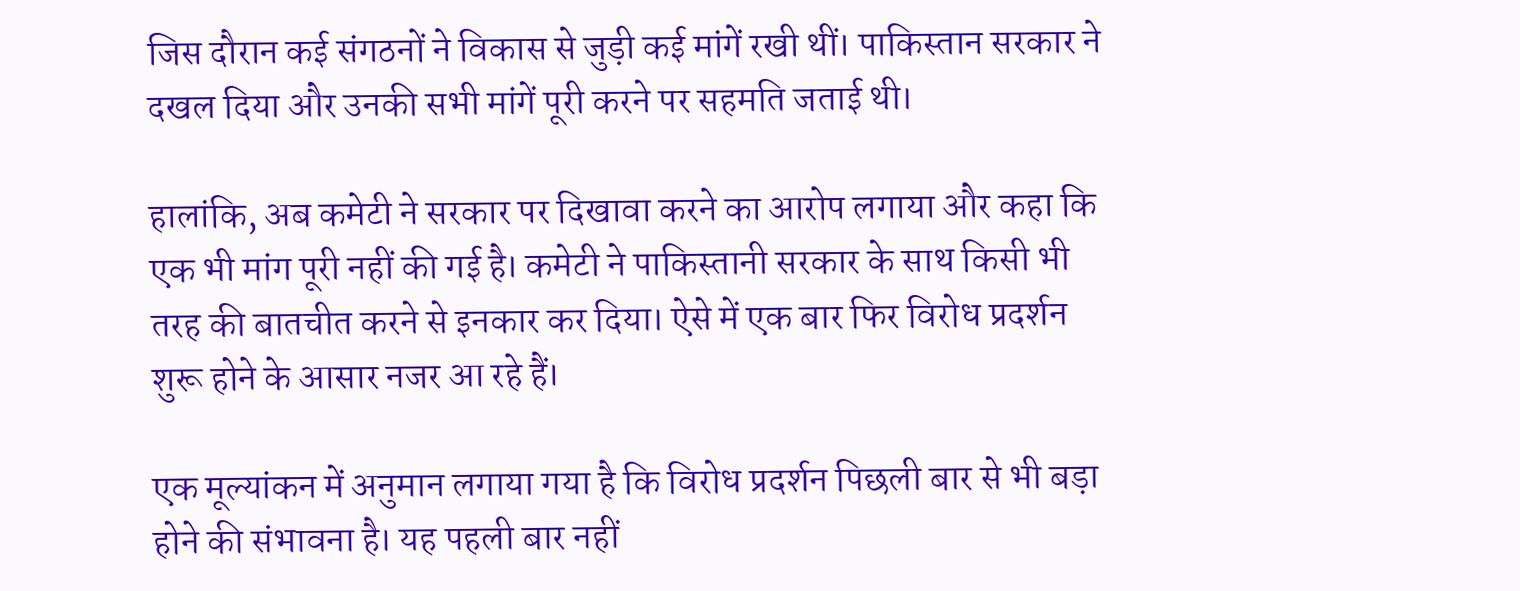जिस दौरान कई संगठनों ने विकास से जुड़ी कई मांगें रखी थीं। पाकिस्तान सरकार ने दखल दिया और उनकी सभी मांगें पूरी करने पर सहमति जताई थी।

हालांकि, अब कमेटी ने सरकार पर दिखावा करने का आरोप लगाया और कहा कि एक भी मांग पूरी नहीं की गई है। कमेटी ने पाकिस्तानी सरकार के साथ किसी भी तरह की बातचीत करने से इनकार कर दिया। ऐसे में एक बार फिर विरोध प्रदर्शन शुरू होने के आसार नजर आ रहे हैं।

एक मूल्यांकन में अनुमान लगाया गया है कि विरोध प्रदर्शन पिछली बार से भी बड़ा होने की संभावना है। यह पहली बार नहीं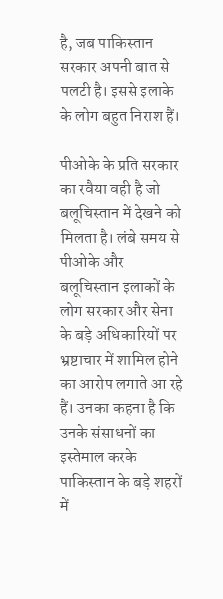है, जब पाकिस्तान सरकार अपनी बात से पलटी है। इससे इलाके के लोग बहुत निराश हैं।

पीओके के प्रति सरकार का रवैया वही है जो बलूचिस्तान में देखने को मिलता है। लंबे समय से पीओके और बलूचिस्तान इलाकों के लोग सरकार और सेना के बड़े अधिकारियों पर भ्रष्टाचार में शामिल होने का आरोप लगाते आ रहे हैं। उनका कहना है कि उनके संसाधनों का इस्तेमाल करके पाकिस्तान के बड़े शहरों में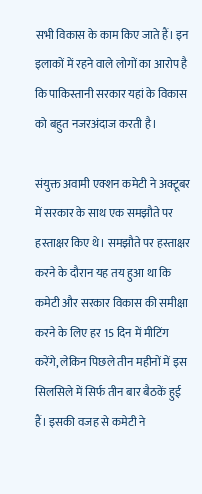सभी विकास के काम किए जाते हैं। इन इलाकों में रहने वाले लोगों का आरोप है कि पाकिस्तानी सरकार यहां के विकास को बहुत नजरअंदाज करती है।

संयुक्त अवामी एक्शन कमेटी ने अक्टूबर में सरकार के साथ एक समझौते पर हस्ताक्षर किए थे। समझौते पर हस्ताक्षर करने के दौरान यह तय हुआ था कि कमेटी और सरकार विकास की समीक्षा करने के लिए हर 15 दिन में मीटिंग करेंगे, लेकिन पिछले तीन महीनों में इस सिलसिले में सिर्फ तीन बार बैठकें हुई हैं। इसकी वजह से कमेटी ने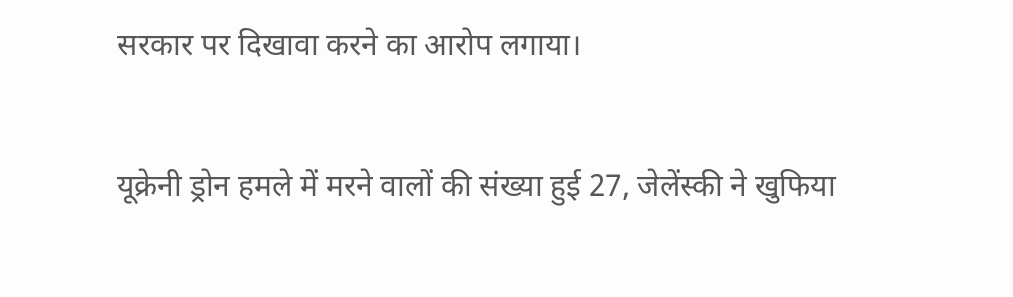सरकार पर दिखावा करने का आरोप लगाया।


यूक्रेनी ड्रोन हमले में मरने वालों की संख्या हुई 27, जेलेंस्की ने खुफिया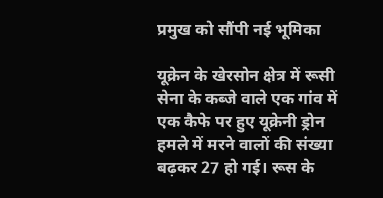प्रमुख को सौंपी नई भूमिका

यूक्रेन के खेरसोन क्षेत्र में रूसी सेना के कब्जे वाले एक गांव में एक कैफे पर हुए यूक्रेनी ड्रोन हमले में मरने वालों की संख्या बढ़कर 27 हो गई। रूस के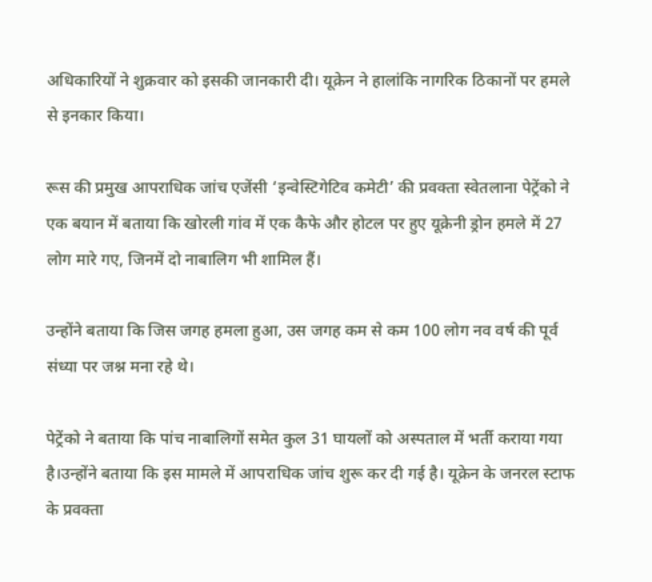अधिकारियों ने शुक्रवार को इसकी जानकारी दी। यूक्रेन ने हालांकि नागरिक ठिकानों पर हमले से इनकार किया।

रूस की प्रमुख आपराधिक जांच एजेंसी ‘इन्वेस्टिगेटिव कमेटी’ की प्रवक्ता स्वेतलाना पेट्रेंको ने एक बयान में बताया कि खोरली गांव में एक कैफे और होटल पर हुए यूक्रेनी ड्रोन हमले में 27 लोग मारे गए, जिनमें दो नाबालिग भी शामिल हैं।

उन्होंने बताया कि जिस जगह हमला हुआ, उस जगह कम से कम 100 लोग नव वर्ष की पूर्व संध्या पर जश्न मना रहे थे।

पेट्रेंको ने बताया कि पांच नाबालिगों समेत कुल 31 घायलों को अस्पताल में भर्ती कराया गया है।उन्होंने बताया कि इस मामले में आपराधिक जांच शुरू कर दी गई है। यूक्रेन के जनरल स्टाफ के प्रवक्ता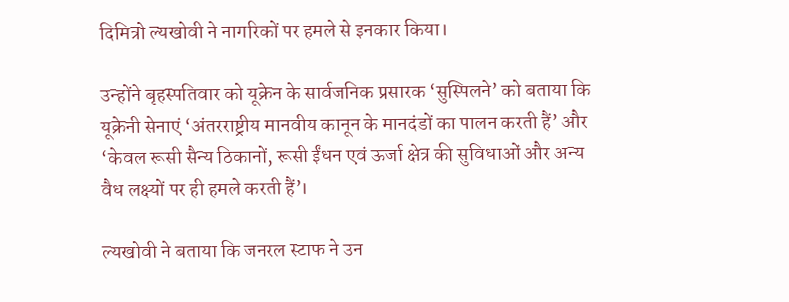दिमित्रो ल्यखोवी ने नागरिकों पर हमले से इनकार किया।

उन्होंने बृहस्पतिवार को यूक्रेन के सार्वजनिक प्रसारक ‘सुस्पिलने’ को बताया कि यूक्रेनी सेनाएं ‘अंतरराष्ट्रीय मानवीय कानून के मानदंडों का पालन करती हैं’ और ‘केवल रूसी सैन्य ठिकानों, रूसी ईंधन एवं ऊर्जा क्षेत्र की सुविधाओं और अन्य वैध लक्ष्यों पर ही हमले करती हैं’।

ल्यखोवी ने बताया कि जनरल स्टाफ ने उन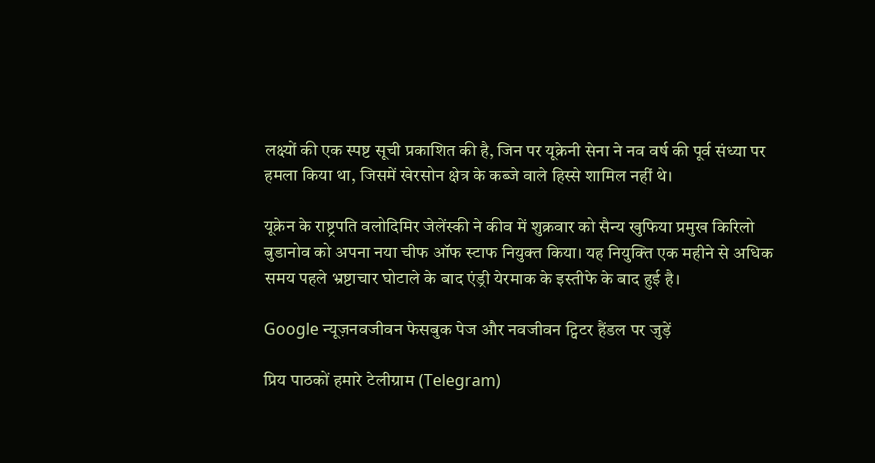लक्ष्यों की एक स्पष्ट सूची प्रकाशित की है, जिन पर यूक्रेनी सेना ने नव वर्ष की पूर्व संध्या पर हमला किया था, जिसमें खेरसोन क्षेत्र के कब्जे वाले हिस्से शामिल नहीं थे।

यूक्रेन के राष्ट्रपति वलोदिमिर जेलेंस्की ने कीव में शुक्रवार को सैन्य खुफिया प्रमुख किरिलो बुडानोव को अपना नया चीफ ऑफ स्टाफ नियुक्त किया। यह नियुक्ति एक महीने से अधिक समय पहले भ्रष्टाचार घोटाले के बाद एंड्री येरमाक के इस्तीफे के बाद हुई है।

Google न्यूज़नवजीवन फेसबुक पेज और नवजीवन ट्विटर हैंडल पर जुड़ें

प्रिय पाठकों हमारे टेलीग्राम (Telegram)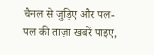चैनल से जुड़िए और पल-पल की ताज़ा खबरें पाइए,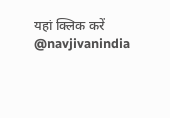यहां क्लिक करें @navjivanindia